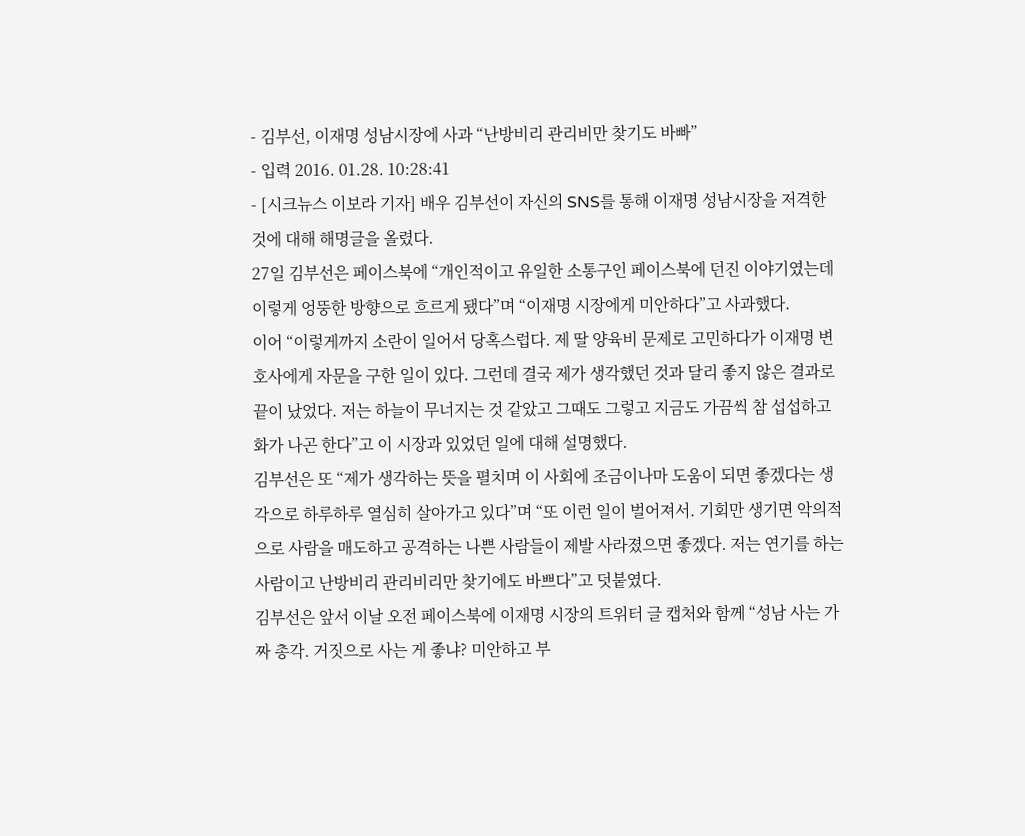- 김부선, 이재명 성남시장에 사과 “난방비리 관리비만 찾기도 바빠”
- 입력 2016. 01.28. 10:28:41
- [시크뉴스 이보라 기자] 배우 김부선이 자신의 SNS를 통해 이재명 성남시장을 저격한 것에 대해 해명글을 올렸다.
27일 김부선은 페이스북에 “개인적이고 유일한 소통구인 페이스북에 던진 이야기였는데 이렇게 엉뚱한 방향으로 흐르게 됐다”며 “이재명 시장에게 미안하다”고 사과했다.
이어 “이렇게까지 소란이 일어서 당혹스럽다. 제 딸 양육비 문제로 고민하다가 이재명 변호사에게 자문을 구한 일이 있다. 그런데 결국 제가 생각했던 것과 달리 좋지 않은 결과로 끝이 났었다. 저는 하늘이 무너지는 것 같았고 그때도 그렇고 지금도 가끔씩 참 섭섭하고 화가 나곤 한다”고 이 시장과 있었던 일에 대해 설명했다.
김부선은 또 “제가 생각하는 뜻을 펼치며 이 사회에 조금이나마 도움이 되면 좋겠다는 생각으로 하루하루 열심히 살아가고 있다”며 “또 이런 일이 벌어져서. 기회만 생기면 악의적으로 사람을 매도하고 공격하는 나쁜 사람들이 제발 사라졌으면 좋겠다. 저는 연기를 하는 사람이고 난방비리 관리비리만 찾기에도 바쁘다”고 덧붙였다.
김부선은 앞서 이날 오전 페이스북에 이재명 시장의 트위터 글 캡처와 함께 “성남 사는 가짜 총각. 거짓으로 사는 게 좋냐? 미안하고 부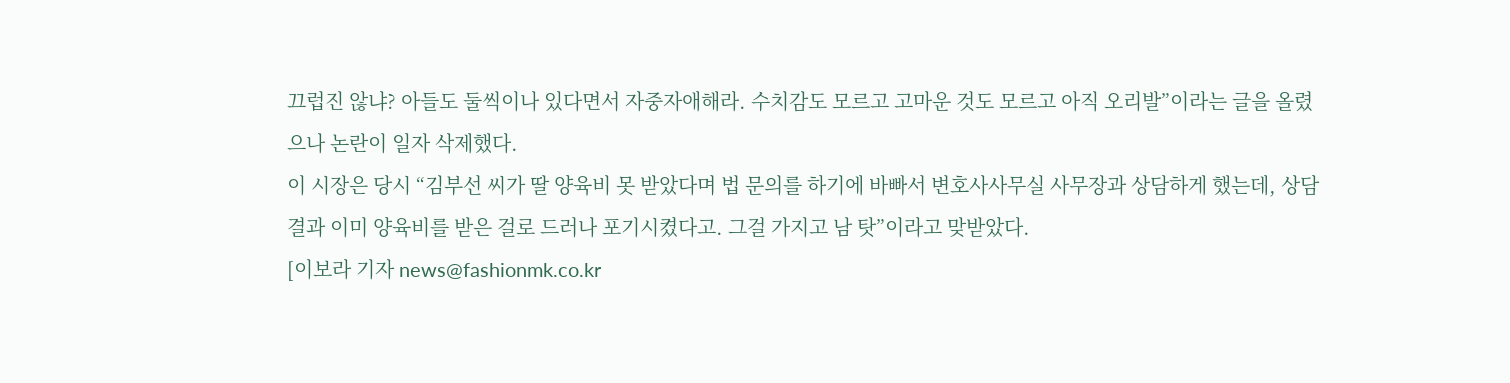끄럽진 않냐? 아들도 둘씩이나 있다면서 자중자애해라. 수치감도 모르고 고마운 것도 모르고 아직 오리발”이라는 글을 올렸으나 논란이 일자 삭제했다.
이 시장은 당시 “김부선 씨가 딸 양육비 못 받았다며 법 문의를 하기에 바빠서 변호사사무실 사무장과 상담하게 했는데, 상담결과 이미 양육비를 받은 걸로 드러나 포기시켰다고. 그걸 가지고 남 탓”이라고 맞받았다.
[이보라 기자 news@fashionmk.co.kr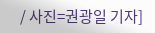/ 사진=권광일 기자]